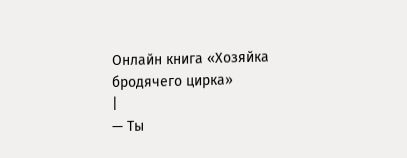Онлайн книга «Хозяйка бродячего цирка»
|
— Ты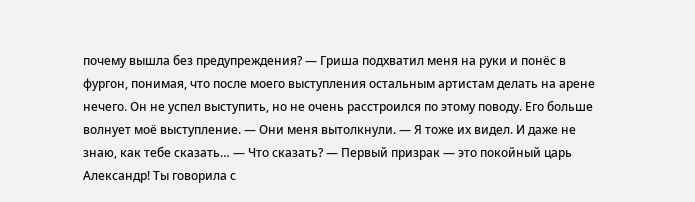почему вышла без предупреждения? — Гриша подхватил меня на руки и понёс в фургон, понимая, что после моего выступления остальным артистам делать на арене нечего. Он не успел выступить, но не очень расстроился по этому поводу. Его больше волнует моё выступление. — Они меня вытолкнули. — Я тоже их видел. И даже не знаю, как тебе сказать… — Что сказать? — Первый призрак — это покойный царь Александр! Ты говорила с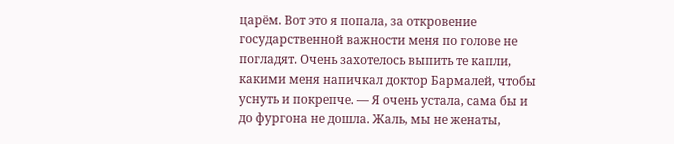царём. Вот это я попала, за откровение государственной важности меня по голове не погладят. Очень захотелось выпить те капли, какими меня напичкал доктор Бармалей, чтобы уснуть и покрепче. — Я очень устала, сама бы и до фургона не дошла. Жаль, мы не женаты,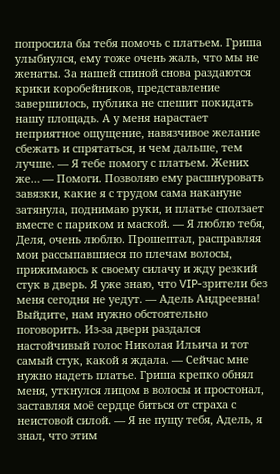попросила бы тебя помочь с платьем. Гриша улыбнулся, ему тоже очень жаль, что мы не женаты. За нашей спиной снова раздаются крики коробейников, представление завершилось, публика не спешит покидать нашу площадь. А у меня нарастает неприятное ощущение, навязчивое желание сбежать и спрятаться, и чем дальше, тем лучше. — Я тебе помогу с платьем. Жених же… — Помоги. Позволяю ему расшнуровать завязки, какие я с трудом сама накануне затянула, поднимаю руки, и платье сползает вместе с париком и маской. — Я люблю тебя, Деля, очень люблю. Прошептал, расправляя мои рассыпавшиеся по плечам волосы, прижимаюсь к своему силачу и жду резкий стук в дверь. Я уже знаю, что VIP-зрители без меня сегодня не уедут. — Адель Андреевна! Выйдите, нам нужно обстоятельно поговорить. Из-за двери раздался настойчивый голос Николая Ильича и тот самый стук, какой я ждала. — Сейчас мне нужно надеть платье. Гриша крепко обнял меня, уткнулся лицом в волосы и простонал, заставляя моё сердце биться от страха с неистовой силой. — Я не пущу тебя, Адель, я знал, что этим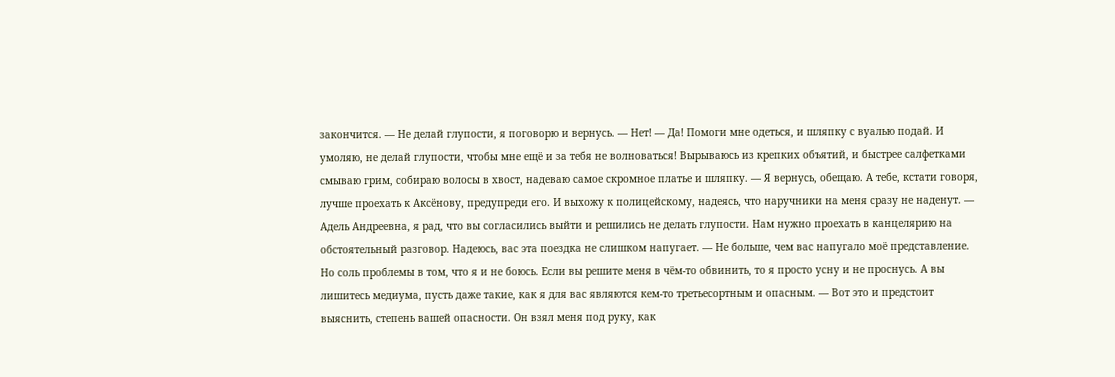закончится. — Не делай глупости, я поговорю и вернусь. — Нет! — Да! Помоги мне одеться, и шляпку с вуалью подай. И умоляю, не делай глупости, чтобы мне ещё и за тебя не волноваться! Вырываюсь из крепких объятий, и быстрее салфетками смываю грим, собираю волосы в хвост, надеваю самое скромное платье и шляпку. — Я вернусь, обещаю. А тебе, кстати говоря, лучше проехать к Аксёнову, предупреди его. И выхожу к полицейскому, надеясь, что наручники на меня сразу не наденут. — Адель Андреевна, я рад, что вы согласились выйти и решились не делать глупости. Нам нужно проехать в канцелярию на обстоятельный разговор. Надеюсь, вас эта поездка не слишком напугает. — Не больше, чем вас напугало моё представление. Но соль проблемы в том, что я и не боюсь. Если вы решите меня в чём-то обвинить, то я просто усну и не проснусь. А вы лишитесь медиума, пусть даже такие, как я для вас являются кем-то третьесортным и опасным. — Вот это и предстоит выяснить, степень вашей опасности. Он взял меня под руку, как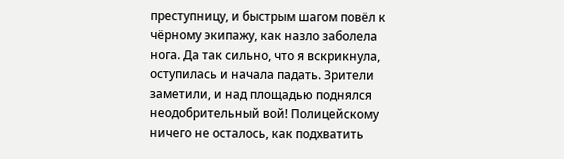преступницу, и быстрым шагом повёл к чёрному экипажу, как назло заболела нога. Да так сильно, что я вскрикнула, оступилась и начала падать. Зрители заметили, и над площадью поднялся неодобрительный вой! Полицейскому ничего не осталось, как подхватить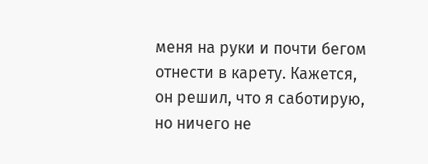меня на руки и почти бегом отнести в карету. Кажется, он решил, что я саботирую, но ничего не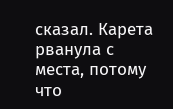сказал. Карета рванула с места, потому что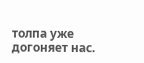толпа уже догоняет нас.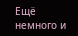Ещё немного и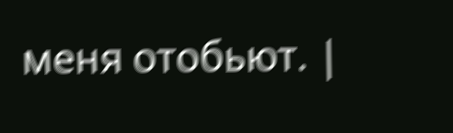меня отобьют. |